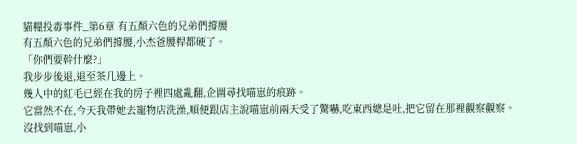貓糧投毒事件_第6章 有五顏六色的兄弟們撐腰
有五顏六色的兄弟們撐腰,小杰爸腰桿都硬了。
「你們要幹什麼?」
我步步後退,退至茶几邊上。
幾人中的紅毛已經在我的房子裡四處亂翻,企圖尋找喵崽的痕跡。
它當然不在,今天我帶她去寵物店洗澡,順便跟店主說喵崽前兩天受了驚嚇,吃東西總是吐,把它留在那裡觀察觀察。
沒找到喵崽,小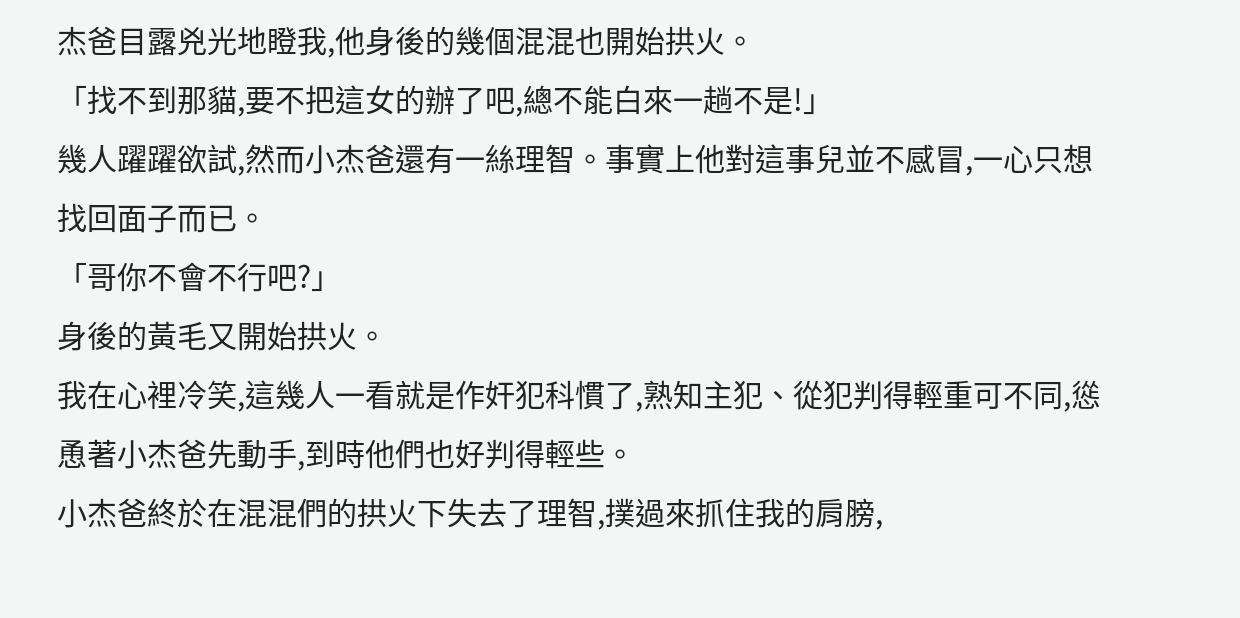杰爸目露兇光地瞪我,他身後的幾個混混也開始拱火。
「找不到那貓,要不把這女的辦了吧,總不能白來一趟不是!」
幾人躍躍欲試,然而小杰爸還有一絲理智。事實上他對這事兒並不感冒,一心只想找回面子而已。
「哥你不會不行吧?」
身後的黃毛又開始拱火。
我在心裡冷笑,這幾人一看就是作奸犯科慣了,熟知主犯、從犯判得輕重可不同,慫恿著小杰爸先動手,到時他們也好判得輕些。
小杰爸終於在混混們的拱火下失去了理智,撲過來抓住我的肩膀,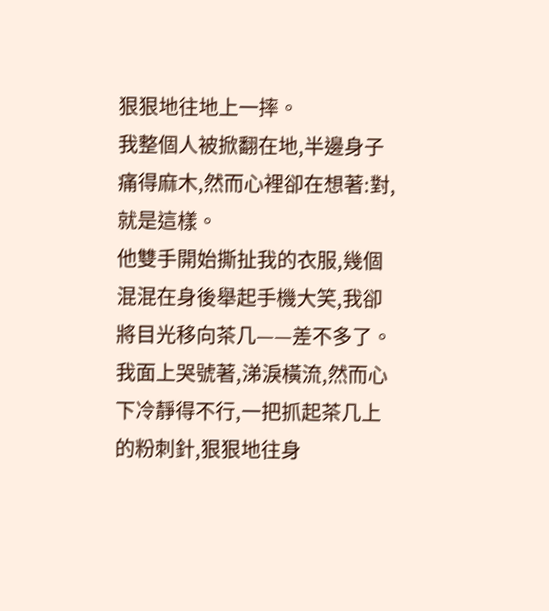狠狠地往地上一摔。
我整個人被掀翻在地,半邊身子痛得麻木,然而心裡卻在想著:對,就是這樣。
他雙手開始撕扯我的衣服,幾個混混在身後舉起手機大笑,我卻將目光移向茶几——差不多了。
我面上哭號著,涕淚橫流,然而心下冷靜得不行,一把抓起茶几上的粉刺針,狠狠地往身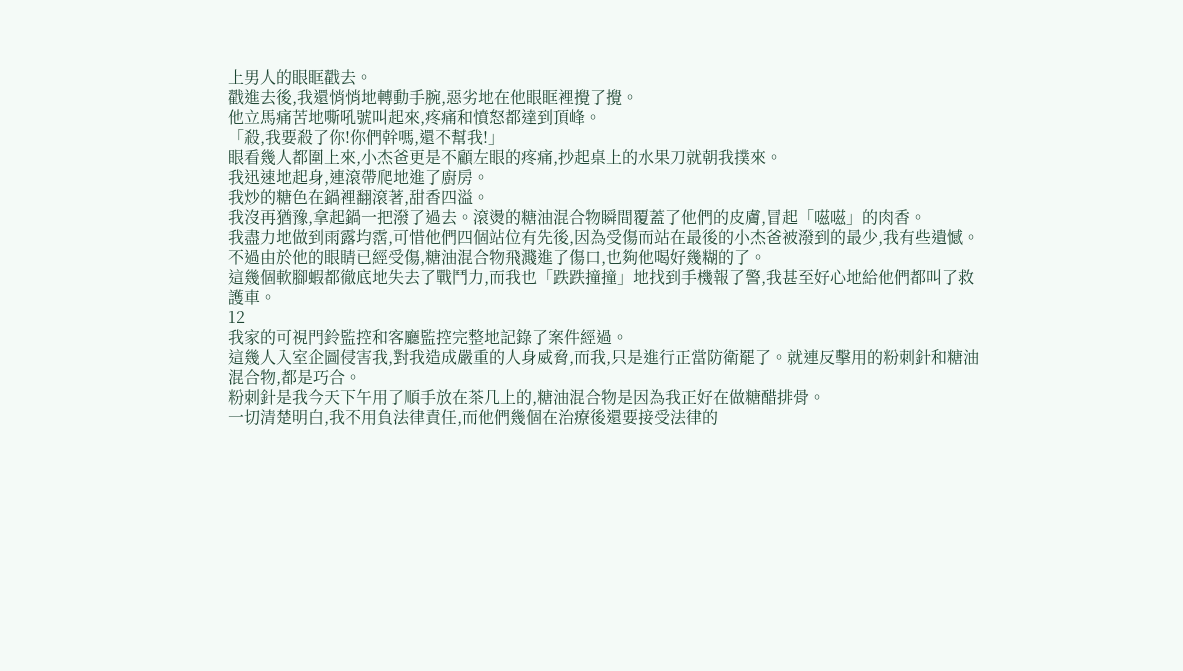上男人的眼眶戳去。
戳進去後,我還悄悄地轉動手腕,惡劣地在他眼眶裡攪了攪。
他立馬痛苦地嘶吼號叫起來,疼痛和憤怒都達到頂峰。
「殺,我要殺了你!你們幹嗎,還不幫我!」
眼看幾人都圍上來,小杰爸更是不顧左眼的疼痛,抄起桌上的水果刀就朝我撲來。
我迅速地起身,連滾帶爬地進了廚房。
我炒的糖色在鍋裡翻滾著,甜香四溢。
我沒再猶豫,拿起鍋一把潑了過去。滾燙的糖油混合物瞬間覆蓋了他們的皮膚,冒起「嗞嗞」的肉香。
我盡力地做到雨露均霑,可惜他們四個站位有先後,因為受傷而站在最後的小杰爸被潑到的最少,我有些遺憾。
不過由於他的眼睛已經受傷,糖油混合物飛濺進了傷口,也夠他喝好幾糊的了。
這幾個軟腳蝦都徹底地失去了戰鬥力,而我也「跌跌撞撞」地找到手機報了警,我甚至好心地給他們都叫了救護車。
12
我家的可視門鈴監控和客廳監控完整地記錄了案件經過。
這幾人入室企圖侵害我,對我造成嚴重的人身威脅,而我,只是進行正當防衛罷了。就連反擊用的粉刺針和糖油混合物,都是巧合。
粉刺針是我今天下午用了順手放在茶几上的,糖油混合物是因為我正好在做糖醋排骨。
一切清楚明白,我不用負法律責任,而他們幾個在治療後還要接受法律的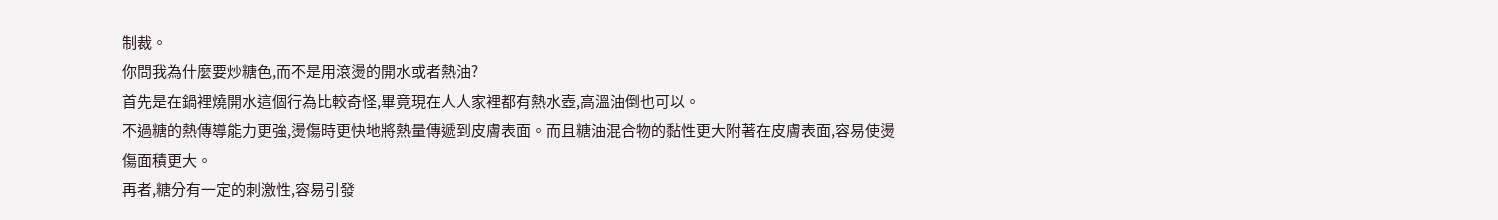制裁。
你問我為什麼要炒糖色,而不是用滾燙的開水或者熱油?
首先是在鍋裡燒開水這個行為比較奇怪,畢竟現在人人家裡都有熱水壺,高溫油倒也可以。
不過糖的熱傳導能力更強,燙傷時更快地將熱量傳遞到皮膚表面。而且糖油混合物的黏性更大附著在皮膚表面,容易使燙傷面積更大。
再者,糖分有一定的刺激性,容易引發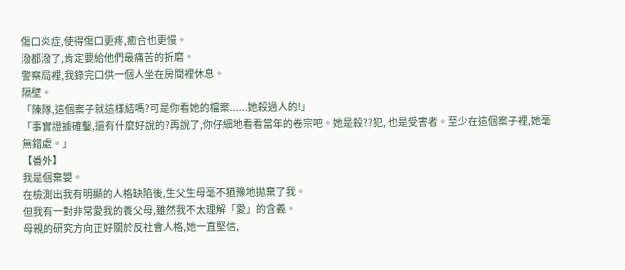傷口炎症,使得傷口更疼,癒合也更慢。
潑都潑了,肯定要給他們最痛苦的折磨。
警察局裡,我錄完口供一個人坐在房間裡休息。
隔壁。
「陳隊,這個案子就這樣結嗎?可是你看她的檔案......她殺過人的!」
「事實證據確鑿,還有什麼好說的?再說了,你仔細地看看當年的卷宗吧。她是殺??犯, 也是受害者。至少在這個案子裡,她毫無錯處。」
【番外】
我是個棄嬰。
在檢測出我有明顯的人格缺陷後,生父生母毫不猶豫地拋棄了我。
但我有一對非常愛我的養父母,雖然我不太理解「愛」的含義。
母親的研究方向正好關於反社會人格,她一直堅信,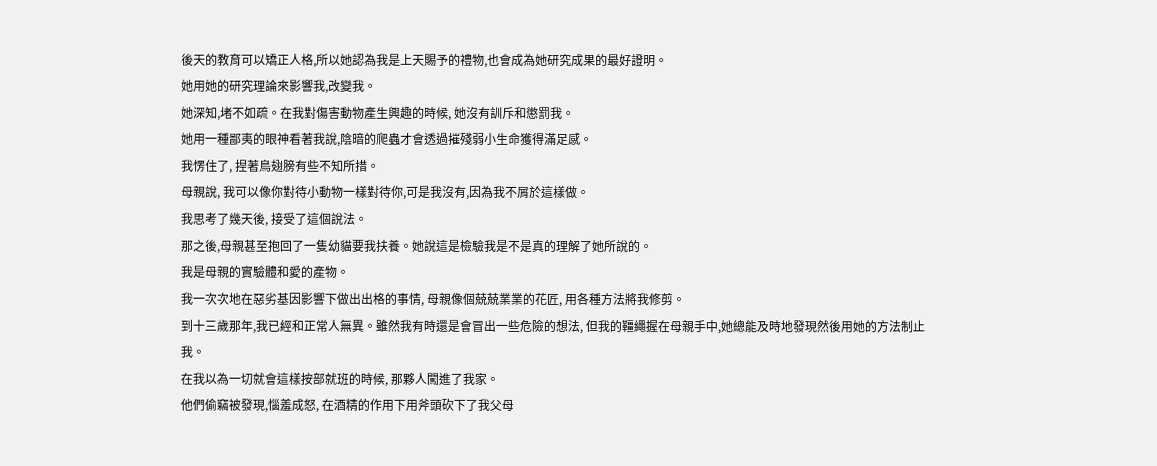後天的教育可以矯正人格,所以她認為我是上天賜予的禮物,也會成為她研究成果的最好證明。
她用她的研究理論來影響我,改變我。
她深知,堵不如疏。在我對傷害動物產生興趣的時候, 她沒有訓斥和懲罰我。
她用一種鄙夷的眼神看著我說,陰暗的爬蟲才會透過摧殘弱小生命獲得滿足感。
我愣住了, 捏著鳥翅膀有些不知所措。
母親說, 我可以像你對待小動物一樣對待你,可是我沒有,因為我不屑於這樣做。
我思考了幾天後, 接受了這個說法。
那之後,母親甚至抱回了一隻幼貓要我扶養。她說這是檢驗我是不是真的理解了她所說的。
我是母親的實驗體和愛的產物。
我一次次地在惡劣基因影響下做出出格的事情, 母親像個兢兢業業的花匠, 用各種方法將我修剪。
到十三歲那年,我已經和正常人無異。雖然我有時還是會冒出一些危險的想法, 但我的韁繩握在母親手中,她總能及時地發現然後用她的方法制止我。
在我以為一切就會這樣按部就班的時候, 那夥人闖進了我家。
他們偷竊被發現,惱羞成怒, 在酒精的作用下用斧頭砍下了我父母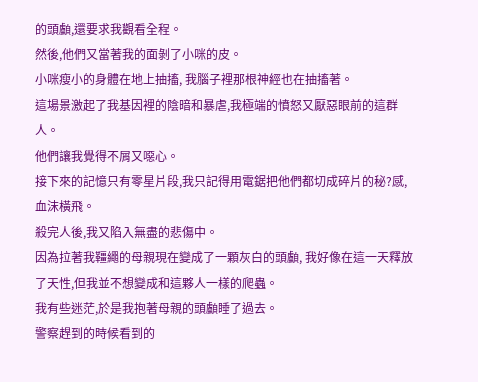的頭顱,還要求我觀看全程。
然後,他們又當著我的面剝了小咪的皮。
小咪瘦小的身體在地上抽搐, 我腦子裡那根神經也在抽搐著。
這場景激起了我基因裡的陰暗和暴虐,我極端的憤怒又厭惡眼前的這群人。
他們讓我覺得不屑又噁心。
接下來的記憶只有零星片段,我只記得用電鋸把他們都切成碎片的秘?感,血沫橫飛。
殺完人後,我又陷入無盡的悲傷中。
因為拉著我韁繩的母親現在變成了一顆灰白的頭顱, 我好像在這一天釋放了天性,但我並不想變成和這夥人一樣的爬蟲。
我有些迷茫,於是我抱著母親的頭顱睡了過去。
警察趕到的時候看到的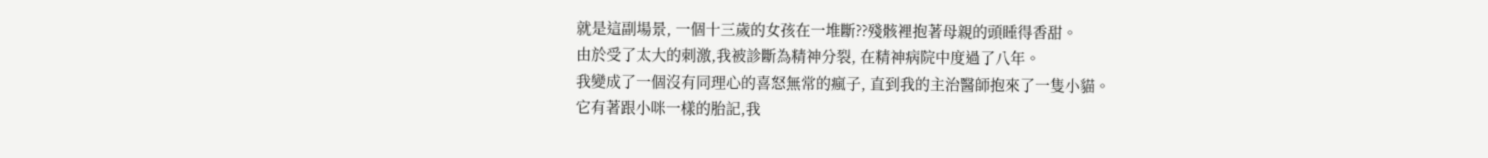就是這副場景, 一個十三歲的女孩在一堆斷??殘骸裡抱著母親的頭睡得香甜。
由於受了太大的刺激,我被診斷為精神分裂, 在精神病院中度過了八年。
我變成了一個沒有同理心的喜怒無常的瘋子, 直到我的主治醫師抱來了一隻小貓。
它有著跟小咪一樣的胎記,我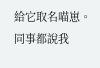給它取名喵崽。
同事都說我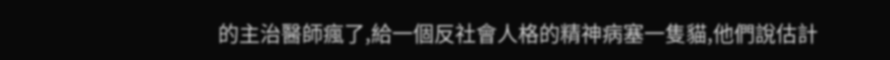的主治醫師瘋了,給一個反社會人格的精神病塞一隻貓,他們說估計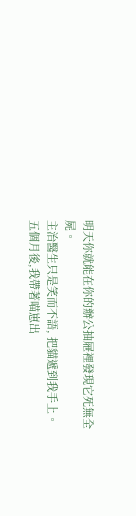明天你就能在你的辦公抽屜裡發現它死無全屍。
主治醫生只是笑而不語, 把貓遞到我手上。
五個月後,我帶著喵崽出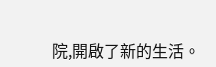院,開啟了新的生活。